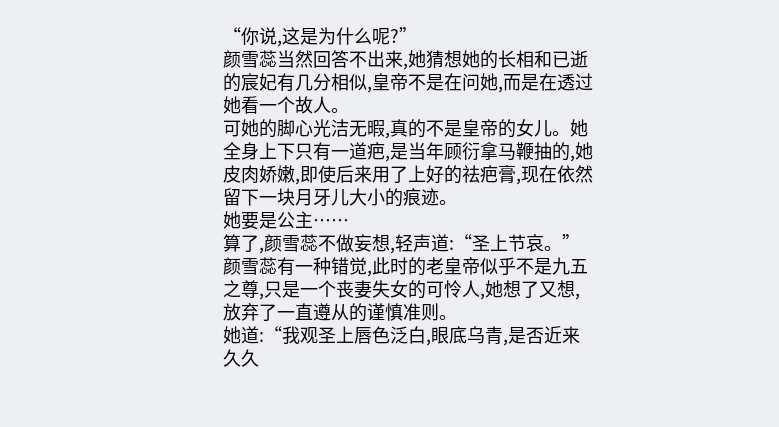“你说,这是为什么呢?”
颜雪蕊当然回答不出来,她猜想她的长相和已逝的宸妃有几分相似,皇帝不是在问她,而是在透过她看一个故人。
可她的脚心光洁无暇,真的不是皇帝的女儿。她全身上下只有一道疤,是当年顾衍拿马鞭抽的,她皮肉娇嫩,即使后来用了上好的祛疤膏,现在依然留下一块月牙儿大小的痕迹。
她要是公主……
算了,颜雪蕊不做妄想,轻声道:“圣上节哀。”
颜雪蕊有一种错觉,此时的老皇帝似乎不是九五之尊,只是一个丧妻失女的可怜人,她想了又想,放弃了一直遵从的谨慎准则。
她道:“我观圣上唇色泛白,眼底乌青,是否近来久久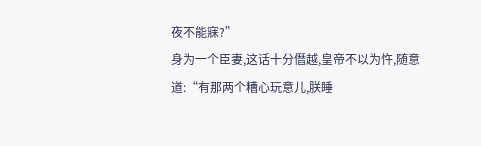夜不能寐?”
身为一个臣妻,这话十分僭越,皇帝不以为忤,随意道:“有那两个糟心玩意儿,朕睡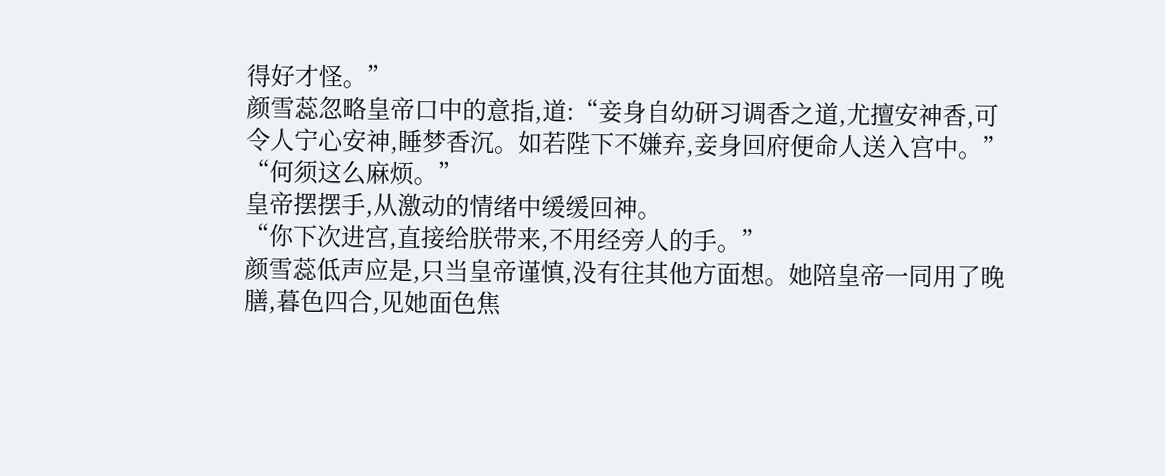得好才怪。”
颜雪蕊忽略皇帝口中的意指,道:“妾身自幼研习调香之道,尤擅安神香,可令人宁心安神,睡梦香沉。如若陛下不嫌弃,妾身回府便命人送入宫中。”
“何须这么麻烦。”
皇帝摆摆手,从激动的情绪中缓缓回神。
“你下次进宫,直接给朕带来,不用经旁人的手。”
颜雪蕊低声应是,只当皇帝谨慎,没有往其他方面想。她陪皇帝一同用了晚膳,暮色四合,见她面色焦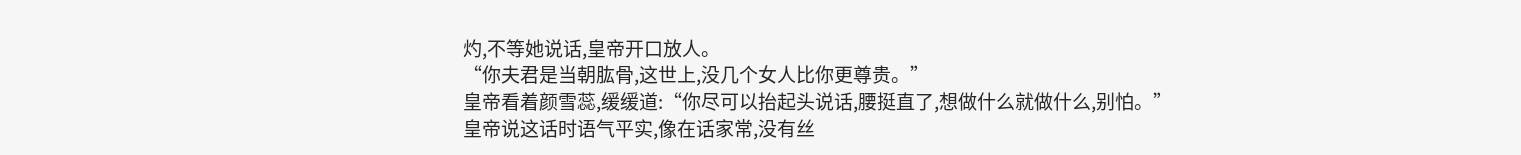灼,不等她说话,皇帝开口放人。
“你夫君是当朝肱骨,这世上,没几个女人比你更尊贵。”
皇帝看着颜雪蕊,缓缓道:“你尽可以抬起头说话,腰挺直了,想做什么就做什么,别怕。”
皇帝说这话时语气平实,像在话家常,没有丝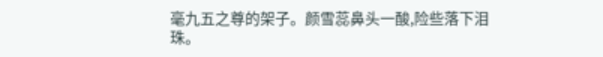毫九五之尊的架子。颜雪蕊鼻头一酸,险些落下泪珠。